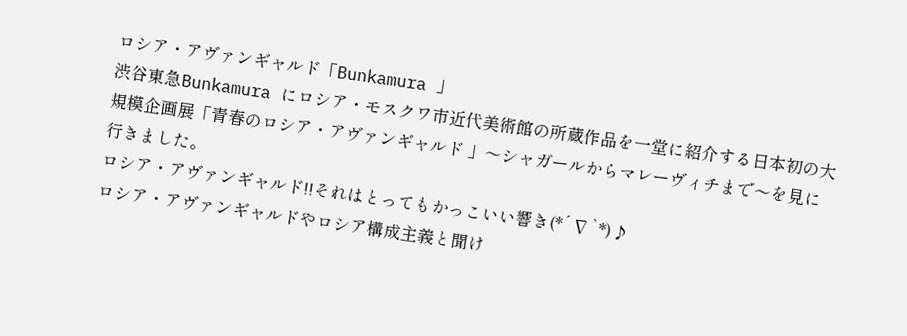ロシア・アヴァンギャルド「Bunkamura 」
渋谷東急Bunkamura にロシア・モスクワ市近代美術館の所蔵作品を一堂に紹介する日本初の大規模企画展「青春のロシア・アヴァンギャルド 」〜シャガールからマレーヴィチまで〜を見に行きました。
ロシア・アヴァンギャルド!!それはとってもかっこいい響き(*´∇`*)♪
ロシア・アヴァンギャルドやロシア構成主義と聞け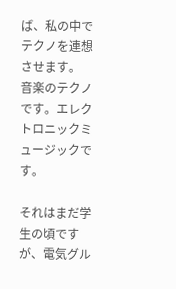ば、私の中でテクノを連想させます。
音楽のテクノです。エレクトロニックミュージックです。

それはまだ学生の頃ですが、電気グル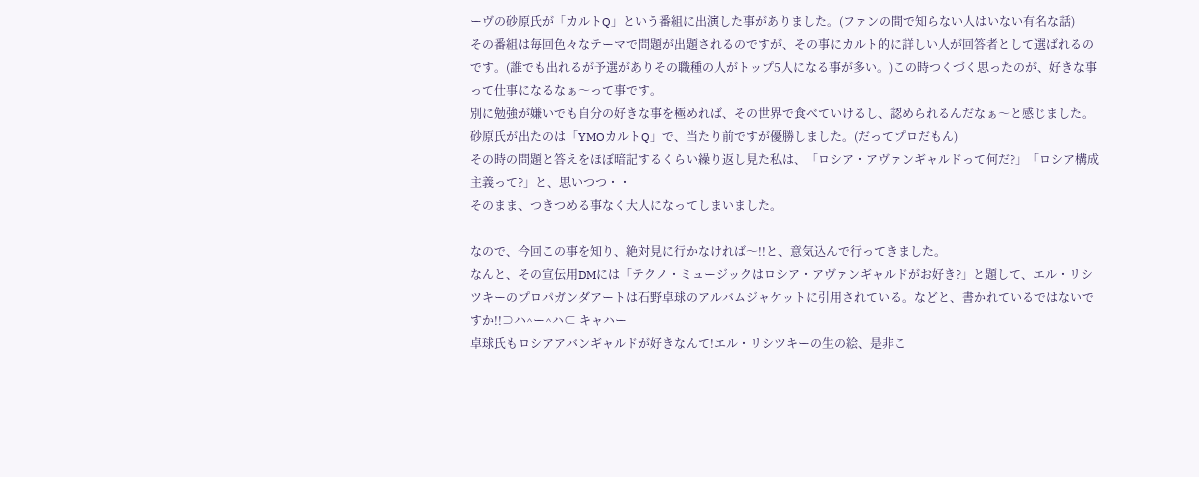ーヴの砂原氏が「カルトQ」という番組に出演した事がありました。(ファンの間で知らない人はいない有名な話)
その番組は毎回色々なテーマで問題が出題されるのですが、その事にカルト的に詳しい人が回答者として選ばれるのです。(誰でも出れるが予選がありその職種の人がトップ5人になる事が多い。)この時つくづく思ったのが、好きな事って仕事になるなぁ〜って事です。
別に勉強が嫌いでも自分の好きな事を極めれば、その世界で食べていけるし、認められるんだなぁ〜と感じました。
砂原氏が出たのは「YMOカルトQ」で、当たり前ですが優勝しました。(だってプロだもん)
その時の問題と答えをほぼ暗記するくらい繰り返し見た私は、「ロシア・アヴァンギャルドって何だ?」「ロシア構成主義って?」と、思いつつ・・
そのまま、つきつめる事なく大人になってしまいました。

なので、今回この事を知り、絶対見に行かなければ〜!!と、意気込んで行ってきました。
なんと、その宣伝用DMには「テクノ・ミュージックはロシア・アヴァンギャルドがお好き?」と題して、エル・リシツキーのプロパガンダアートは石野卓球のアルバムジャケットに引用されている。などと、書かれているではないですか!!⊃ハ^ー^ハ⊂ キャハー
卓球氏もロシアアバンギャルドが好きなんて!エル・リシツキーの生の絵、是非こ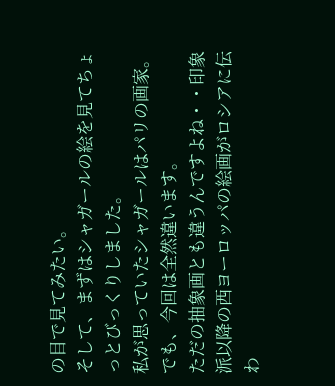の目で見てみたい。
そして、まずはシャガールの絵を見てちょっとびっくりしました。
私が思っていたシャガールはパリの画家。でも、今回は全然違います。
ただの抽象画とも違うんですよね・・印象派以降の西ヨーロッパの絵画がロシアに伝わ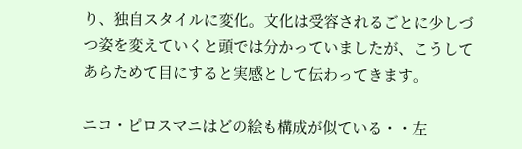り、独自スタイルに変化。文化は受容されるごとに少しづつ姿を変えていくと頭では分かっていましたが、こうしてあらためて目にすると実感として伝わってきます。

ニコ・ピロスマニはどの絵も構成が似ている・・左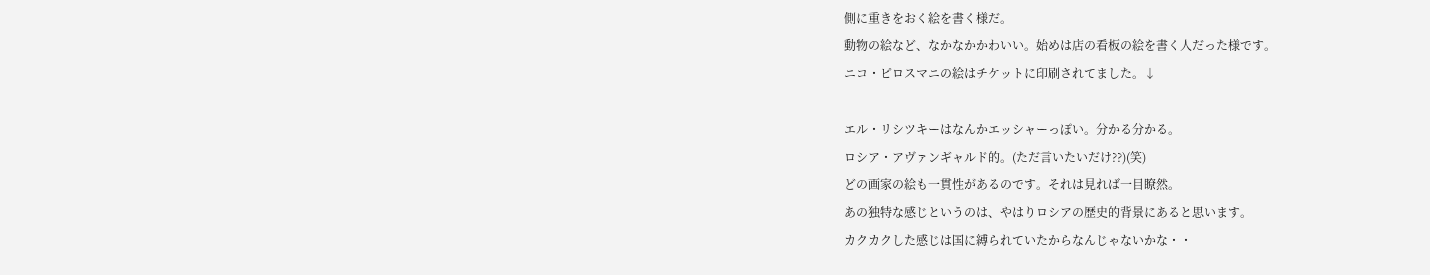側に重きをおく絵を書く様だ。
動物の絵など、なかなかかわいい。始めは店の看板の絵を書く人だった様です。
ニコ・ピロスマニの絵はチケットに印刷されてました。↓

エル・リシツキーはなんかエッシャーっぽい。分かる分かる。
ロシア・アヴァンギャルド的。(ただ言いたいだけ??)(笑)
どの画家の絵も一貫性があるのです。それは見れば一目瞭然。
あの独特な感じというのは、やはりロシアの歴史的背景にあると思います。
カクカクした感じは国に縛られていたからなんじゃないかな・・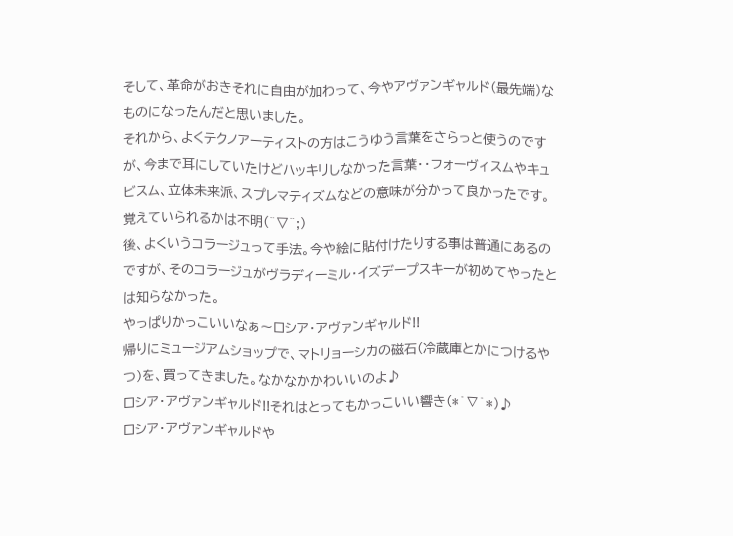そして、革命がおきそれに自由が加わって、今やアヴァンギャルド(最先端)なものになったんだと思いました。
それから、よくテクノアーティストの方はこうゆう言葉をさらっと使うのですが、今まで耳にしていたけどハッキリしなかった言葉・・フォーヴィスムやキュビスム、立体未来派、スプレマティズムなどの意味が分かって良かったです。覚えていられるかは不明(^▽^;)
後、よくいうコラージュって手法。今や絵に貼付けたりする事は普通にあるのですが、そのコラージュがヴラディーミル・イズデープスキーが初めてやったとは知らなかった。
やっぱりかっこいいなぁ〜ロシア・アヴァンギャルド!!
帰りにミュージアムショップで、マトリョーシカの磁石(冷蔵庫とかにつけるやつ)を、買ってきました。なかなかかわいいのよ♪
ロシア・アヴァンギャルド!!それはとってもかっこいい響き(*´∇`*)♪
ロシア・アヴァンギャルドや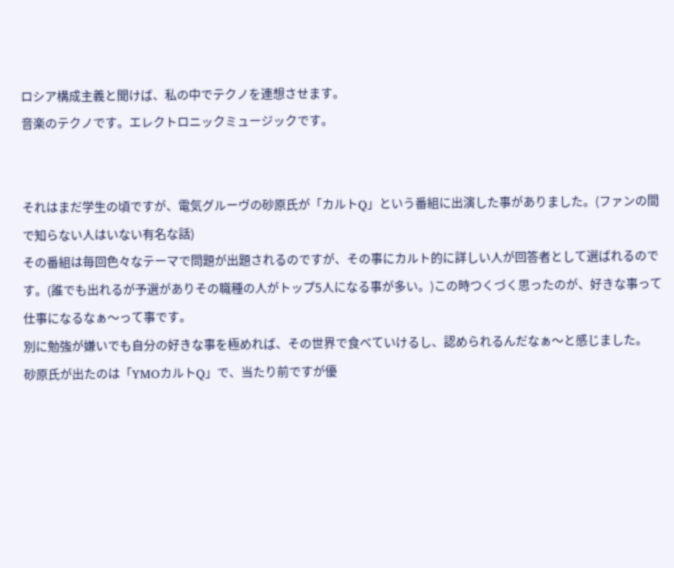ロシア構成主義と聞けば、私の中でテクノを連想させます。
音楽のテクノです。エレクトロニックミュージックです。


それはまだ学生の頃ですが、電気グルーヴの砂原氏が「カルトQ」という番組に出演した事がありました。(ファンの間で知らない人はいない有名な話)
その番組は毎回色々なテーマで問題が出題されるのですが、その事にカルト的に詳しい人が回答者として選ばれるのです。(誰でも出れるが予選がありその職種の人がトップ5人になる事が多い。)この時つくづく思ったのが、好きな事って仕事になるなぁ〜って事です。
別に勉強が嫌いでも自分の好きな事を極めれば、その世界で食べていけるし、認められるんだなぁ〜と感じました。
砂原氏が出たのは「YMOカルトQ」で、当たり前ですが優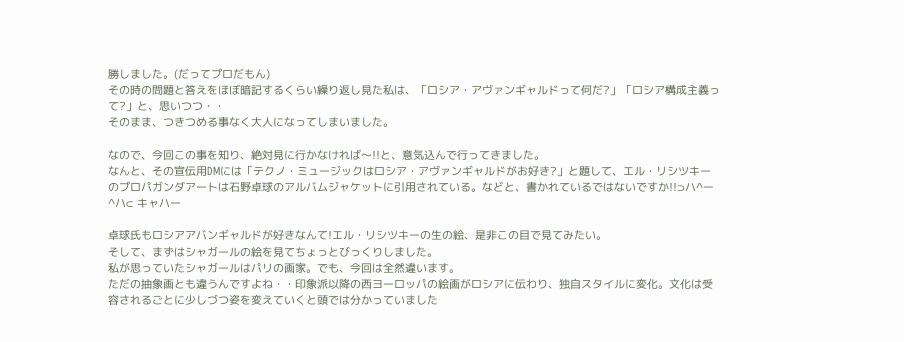勝しました。(だってプロだもん)
その時の問題と答えをほぼ暗記するくらい繰り返し見た私は、「ロシア・アヴァンギャルドって何だ?」「ロシア構成主義って?」と、思いつつ・・
そのまま、つきつめる事なく大人になってしまいました。

なので、今回この事を知り、絶対見に行かなければ〜!!と、意気込んで行ってきました。
なんと、その宣伝用DMには「テクノ・ミュージックはロシア・アヴァンギャルドがお好き?」と題して、エル・リシツキーのプロパガンダアートは石野卓球のアルバムジャケットに引用されている。などと、書かれているではないですか!!⊃ハ^ー^ハ⊂ キャハー

卓球氏もロシアアバンギャルドが好きなんて!エル・リシツキーの生の絵、是非この目で見てみたい。
そして、まずはシャガールの絵を見てちょっとびっくりしました。
私が思っていたシャガールはパリの画家。でも、今回は全然違います。
ただの抽象画とも違うんですよね・・印象派以降の西ヨーロッパの絵画がロシアに伝わり、独自スタイルに変化。文化は受容されるごとに少しづつ姿を変えていくと頭では分かっていました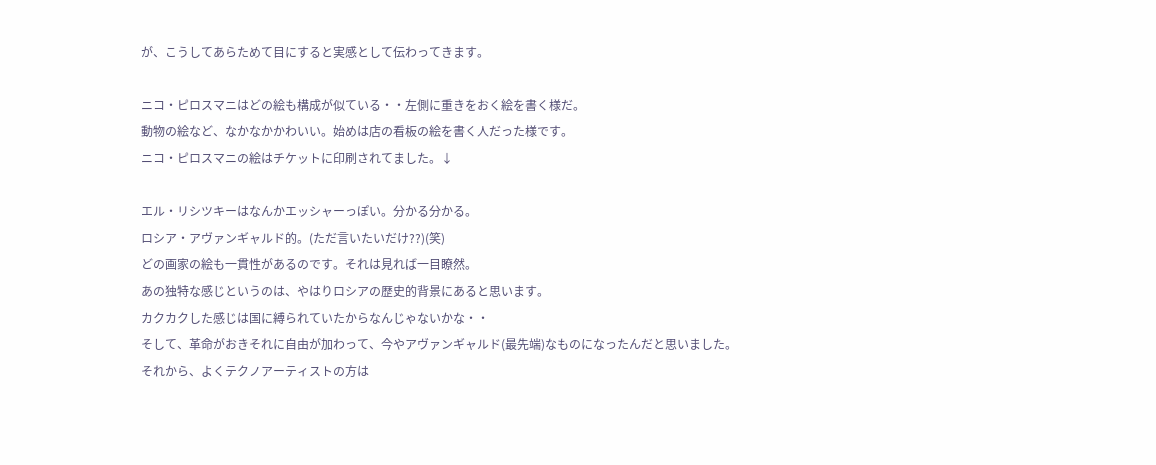が、こうしてあらためて目にすると実感として伝わってきます。

ニコ・ピロスマニはどの絵も構成が似ている・・左側に重きをおく絵を書く様だ。
動物の絵など、なかなかかわいい。始めは店の看板の絵を書く人だった様です。
ニコ・ピロスマニの絵はチケットに印刷されてました。↓

エル・リシツキーはなんかエッシャーっぽい。分かる分かる。
ロシア・アヴァンギャルド的。(ただ言いたいだけ??)(笑)
どの画家の絵も一貫性があるのです。それは見れば一目瞭然。
あの独特な感じというのは、やはりロシアの歴史的背景にあると思います。
カクカクした感じは国に縛られていたからなんじゃないかな・・
そして、革命がおきそれに自由が加わって、今やアヴァンギャルド(最先端)なものになったんだと思いました。
それから、よくテクノアーティストの方は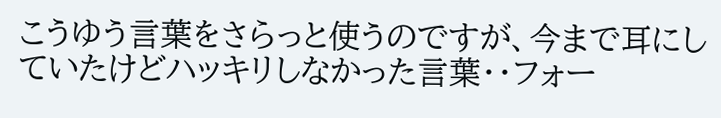こうゆう言葉をさらっと使うのですが、今まで耳にしていたけどハッキリしなかった言葉・・フォー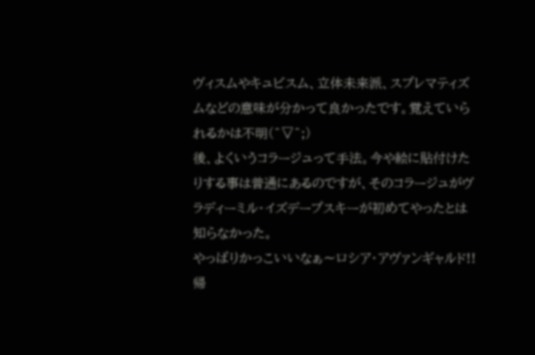ヴィスムやキュビスム、立体未来派、スプレマティズムなどの意味が分かって良かったです。覚えていられるかは不明(^▽^;)
後、よくいうコラージュって手法。今や絵に貼付けたりする事は普通にあるのですが、そのコラージュがヴラディーミル・イズデープスキーが初めてやったとは知らなかった。
やっぱりかっこいいなぁ〜ロシア・アヴァンギャルド!!
帰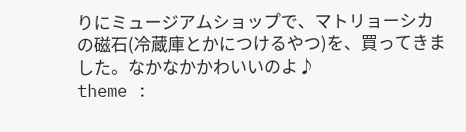りにミュージアムショップで、マトリョーシカの磁石(冷蔵庫とかにつけるやつ)を、買ってきました。なかなかかわいいのよ♪
theme :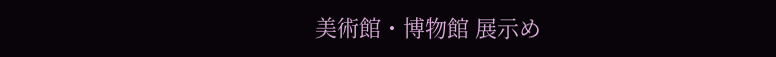美術館・博物館 展示め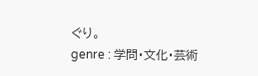ぐり。
genre : 学問・文化・芸術